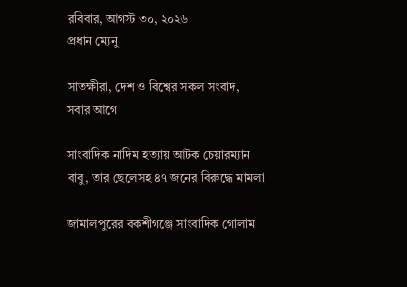রবিবার, আগস্ট ৩০, ২০২৬
প্রধান ম্যেনু

সাতক্ষীরা, দেশ ও বিশ্বের সকল সংবাদ, সবার আগে

সাংবাদিক নাদিম হত্যায় আটক চেয়ারম্যান বাবু, তার ছেলেসহ ৪৭ জনের বিরুদ্ধে মামলা

জামালপুরের বকশীগঞ্জে সাংবাদিক গোলাম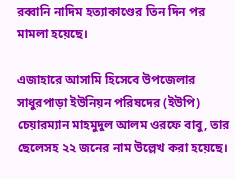রব্বানি নাদিম হত্যাকাণ্ডের তিন দিন পর মামলা হয়েছে।

এজাহারে আসামি হিসেবে উপজেলার সাধুরপাড়া ইউনিয়ন পরিষদের (ইউপি) চেয়ারম্যান মাহমুদুল আলম ওরফে বাবু, তার ছেলেসহ ২২ জনের নাম উল্লেখ করা হয়েছে।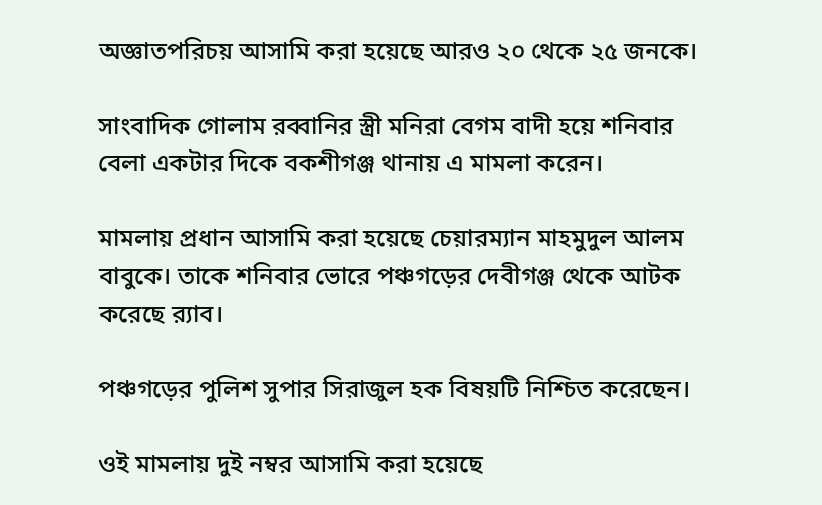অজ্ঞাতপরিচয় আসামি করা হয়েছে আরও ২০ থেকে ২৫ জনকে।

সাংবাদিক গোলাম রব্বানির স্ত্রী মনিরা বেগম বাদী হয়ে শনিবার বেলা একটার দিকে বকশীগঞ্জ থানায় এ মামলা করেন।

মামলায় প্রধান আসামি করা হয়েছে চেয়ারম্যান মাহমুদুল আলম বাবুকে। তাকে শনিবার ভোরে পঞ্চগড়ের দেবীগঞ্জ থেকে আটক করেছে র‌্যাব।

পঞ্চগড়ের পুলিশ সুপার সিরাজুল হক বিষয়টি নিশ্চিত করেছেন।

ওই মামলায় দুই নম্বর আসামি করা হয়েছে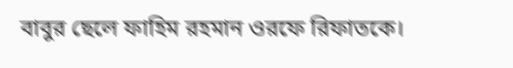বাবুর ছেলে ফাহিম রহমান ওরফে রিফাতকে।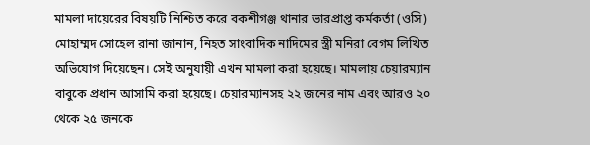মামলা দায়েরের বিষয়টি নিশ্চিত করে বকশীগঞ্জ থানার ভারপ্রাপ্ত কর্মকর্তা (ওসি) মোহাম্মদ সোহেল রানা জানান, নিহত সাংবাদিক নাদিমের স্ত্রী মনিরা বেগম লিখিত অভিযোগ দিয়েছেন। সেই অনুযায়ী এখন মামলা করা হয়েছে। মামলায় চেয়ারম্যান বাবুকে প্রধান আসামি করা হয়েছে। চেয়ারম্যানসহ ২২ জনের নাম এবং আরও ২০ থেকে ২৫ জনকে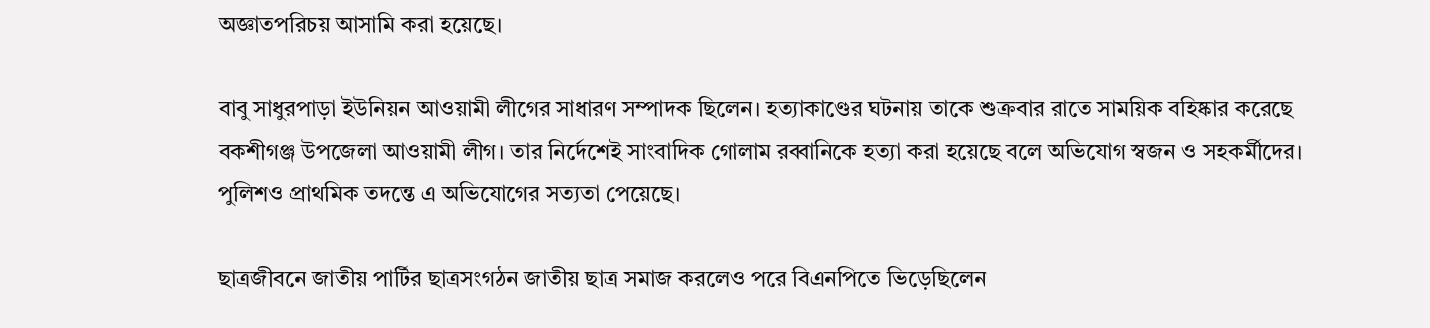অজ্ঞাতপরিচয় আসামি করা হয়েছে।

বাবু সাধুরপাড়া ইউনিয়ন আওয়ামী লীগের সাধারণ সম্পাদক ছিলেন। হত্যাকাণ্ডের ঘটনায় তাকে শুক্রবার রাতে সাময়িক বহিষ্কার করেছে বকশীগঞ্জ উপজেলা আওয়ামী লীগ। তার নির্দেশেই সাংবাদিক গোলাম রব্বানিকে হত্যা করা হয়েছে বলে অভিযোগ স্বজন ও সহকর্মীদের। পুলিশও প্রাথমিক তদন্তে এ অভিযোগের সত্যতা পেয়েছে।

ছাত্রজীবনে জাতীয় পার্টির ছাত্রসংগঠন জাতীয় ছাত্র সমাজ করলেও পরে বিএনপিতে ভিড়েছিলেন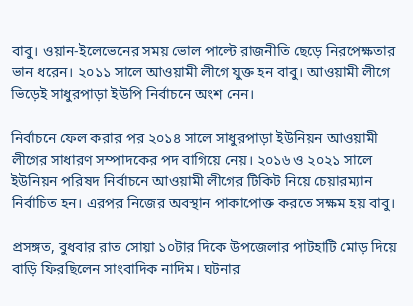বাবু। ওয়ান-ইলেভেনের সময় ভোল পাল্টে রাজনীতি ছেড়ে নিরপেক্ষতার ভান ধরেন। ২০১১ সালে আওয়ামী লীগে যুক্ত হন বাবু। আওয়ামী লীগে ভিড়েই সাধুরপাড়া ইউপি নির্বাচনে অংশ নেন।

নির্বাচনে ফেল করার পর ২০১৪ সালে সাধুরপাড়া ইউনিয়ন আওয়ামী লীগের সাধারণ সম্পাদকের পদ বাগিয়ে নেয়। ২০১৬ ও ২০২১ সালে ইউনিয়ন পরিষদ নির্বাচনে আওয়ামী লীগের টিকিট নিয়ে চেয়ারম্যান নির্বাচিত হন। এরপর নিজের অবস্থান পাকাপোক্ত করতে সক্ষম হয় বাবু।

প্রসঙ্গত, বুধবার রাত সোয়া ১০টার দিকে উপজেলার পাটহাটি মোড় দিয়ে বাড়ি ফিরছিলেন সাংবাদিক নাদিম। ঘটনার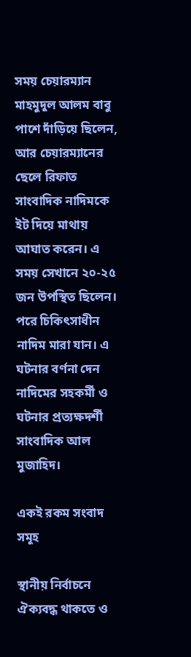সময় চেয়ারম্যান মাহমুদুল আলম বাবু পাশে দাঁড়িয়ে ছিলেন, আর চেয়ারম্যানের ছেলে রিফাত সাংবাদিক নাদিমকে ইট দিয়ে মাথায় আঘাত করেন। এ সময় সেখানে ২০-২৫ জন উপস্থিত ছিলেন। পরে চিকিৎসাধীন নাদিম মারা যান। এ ঘটনার বর্ণনা দেন নাদিমের সহকর্মী ও ঘটনার প্রত্যক্ষদর্শী সাংবাদিক আল মুজাহিদ।

একই রকম সংবাদ সমূহ

স্থানীয় নির্বাচনে ঐক্যবদ্ধ থাকতে ও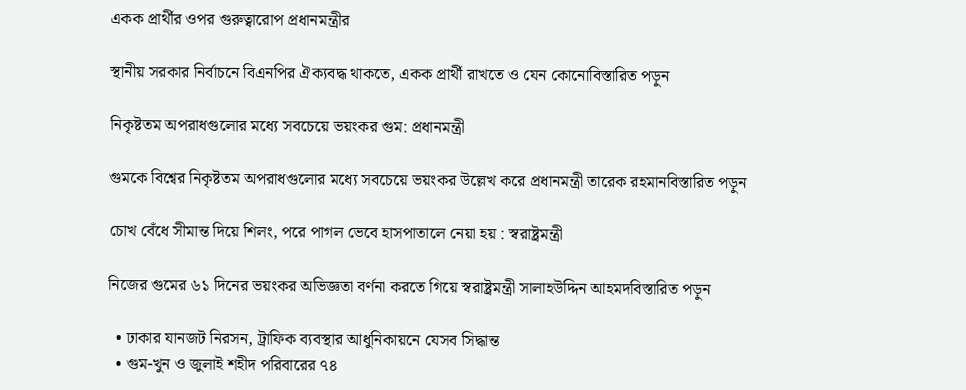একক প্রার্থীর ওপর গুরুত্বারোপ প্রধানমন্ত্রীর

স্থানীয় সরকার নির্বাচনে বিএনপির ঐক্যবদ্ধ থাকতে, একক প্রার্থী রাখতে ও যেন কোনোবিস্তারিত পড়ুন

নিকৃষ্টতম অপরাধগুলোর মধ্যে সবচেয়ে ভয়ংকর গুম: প্রধানমন্ত্রী

গুমকে বিশ্বের নিকৃষ্টতম অপরাধগুলোর মধ্যে সবচেয়ে ভয়ংকর উল্লেখ করে প্রধানমন্ত্রী তারেক রহমানবিস্তারিত পড়ুন

চোখ বেঁধে সীমান্ত দিয়ে শিলং, পরে পাগল ভেবে হাসপাতালে নেয়া হয় : স্বরাষ্ট্রমন্ত্রী

নিজের গুমের ৬১ দিনের ভয়ংকর অভিজ্ঞতা বর্ণনা করতে গিয়ে স্বরাষ্ট্রমন্ত্রী সালাহউদ্দিন আহমদবিস্তারিত পড়ুন

  • ঢাকার যানজট নিরসন, ট্রাফিক ব্যবস্থার আধুনিকায়নে যেসব সিদ্ধান্ত
  • গুম-খুন ও জুলাই শহীদ পরিবারের ৭৪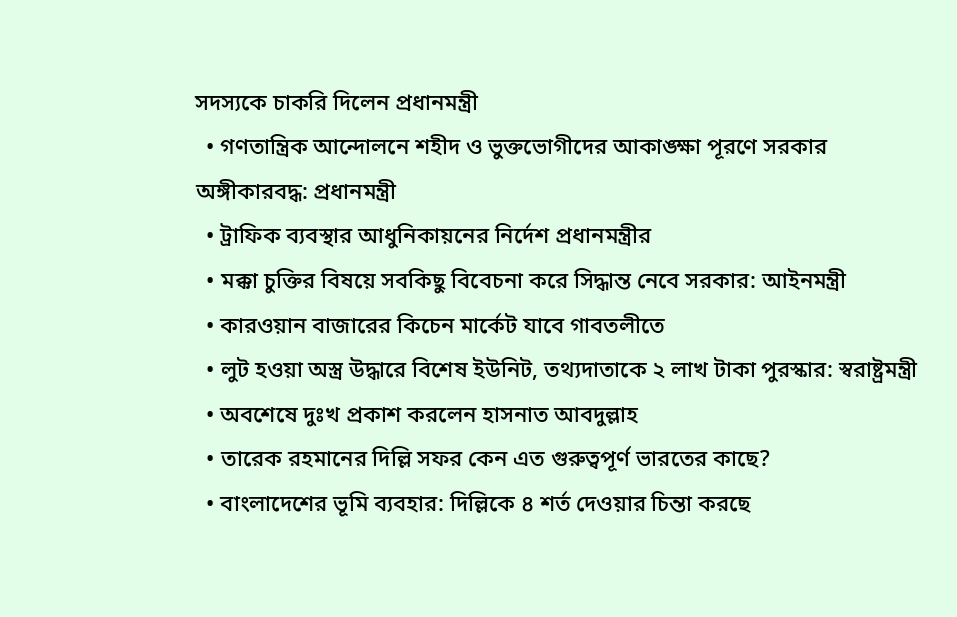সদস্যকে চাকরি দিলেন প্রধানমন্ত্রী
  • গণতান্ত্রিক আন্দোলনে শহীদ ও ভুক্তভোগীদের আকাঙ্ক্ষা পূরণে সরকার অঙ্গীকারবদ্ধ: প্রধানমন্ত্রী
  • ট্রাফিক ব্যবস্থার আধুনিকায়নের নির্দেশ প্রধানমন্ত্রীর
  • মক্কা চুক্তির বিষয়ে সবকিছু বিবেচনা করে সিদ্ধান্ত নেবে সরকার: আইনমন্ত্রী
  • কারওয়ান বাজারের কিচেন মার্কেট যাবে গাবতলীতে
  • লুট হওয়া অস্ত্র উদ্ধারে বিশেষ ইউনিট, তথ্যদাতাকে ২ লাখ টাকা পুরস্কার: স্বরাষ্ট্রমন্ত্রী
  • অবশেষে দুঃখ প্রকাশ করলেন হাসনাত আবদুল্লাহ
  • তারেক রহমানের দিল্লি সফর কেন এত গুরুত্বপূর্ণ ভারতের কাছে?
  • বাংলাদেশের ভূমি ব্যবহার: দিল্লিকে ৪ শর্ত দেওয়ার চিন্তা করছে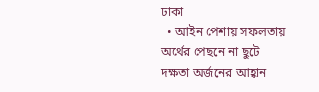ঢাকা
  • আইন পেশায় সফলতায় অর্থের পেছনে না ছুটে দক্ষতা অর্জনের আহ্বান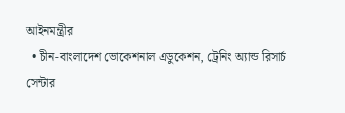আইনমন্ত্রীর
  • চীন-বাংলাদেশ ভোকেশনাল এডুকেশন, ট্রেনিং অ্যান্ড রিসার্চ সেন্টার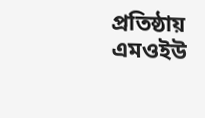প্রতিষ্ঠায় এমওইউ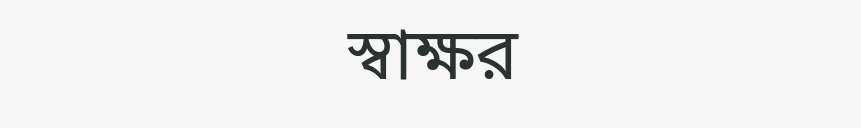স্বাক্ষর